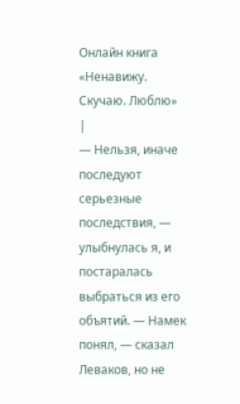Онлайн книга «Ненавижу. Скучаю. Люблю»
|
— Нельзя, иначе последуют серьезные последствия, — улыбнулась я, и постаралась выбраться из его объятий. — Намек понял, — сказал Леваков, но не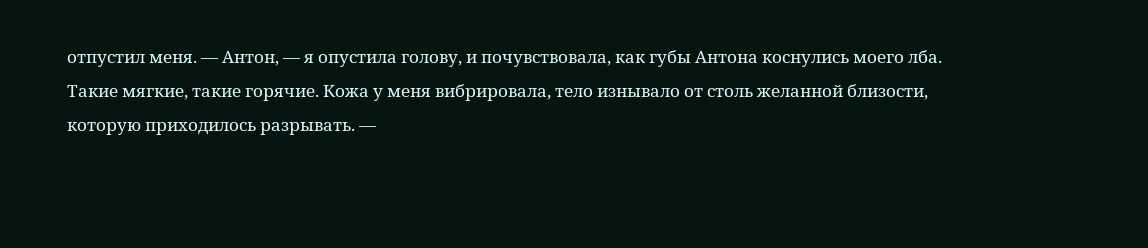отпустил меня. — Антон, — я опустила голову, и почувствовала, как губы Антона коснулись моего лба. Такие мягкие, такие горячие. Кожа у меня вибрировала, тело изнывало от столь желанной близости, которую приходилось разрывать. —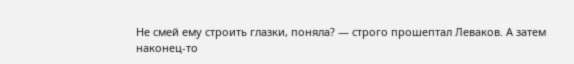Не смей ему строить глазки, поняла? — строго прошептал Леваков. А затем наконец-то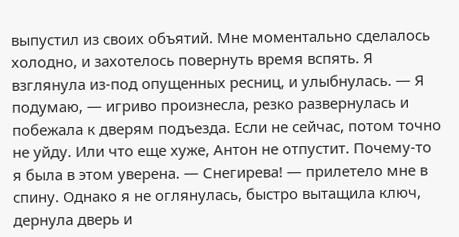выпустил из своих объятий. Мне моментально сделалось холодно, и захотелось повернуть время вспять. Я взглянула из-под опущенных ресниц, и улыбнулась. — Я подумаю, — игриво произнесла, резко развернулась и побежала к дверям подъезда. Если не сейчас, потом точно не уйду. Или что еще хуже, Антон не отпустит. Почему-то я была в этом уверена. — Снегирева! — прилетело мне в спину. Однако я не оглянулась, быстро вытащила ключ, дернула дверь и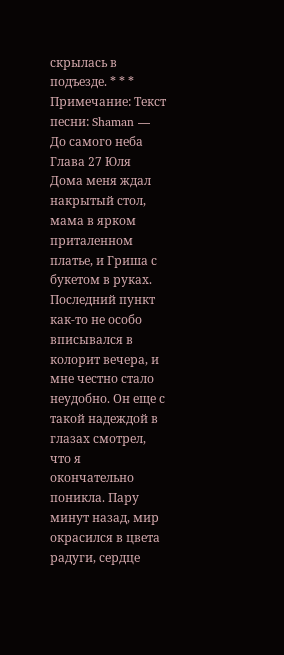скрылась в подъезде. * * * Примечание: Текст песни: Shaman — До самого неба Глава 27 Юля Дома меня ждал накрытый стол, мама в ярком приталенном платье, и Гриша с букетом в руках. Последний пункт как-то не особо вписывался в колорит вечера, и мне честно стало неудобно. Он еще с такой надеждой в глазах смотрел, что я окончательно поникла. Пару минут назад, мир окрасился в цвета радуги, сердце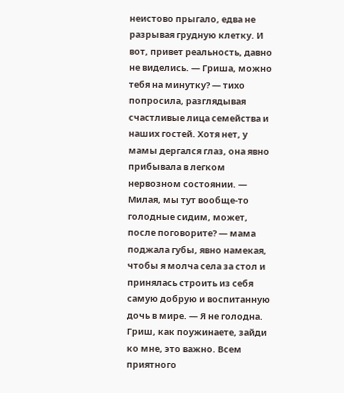неистово прыгало, едва не разрывая грудную клетку. И вот, привет реальность, давно не виделись. — Гриша, можно тебя на минутку? — тихо попросила, разглядывая счастливые лица семейства и наших гостей. Хотя нет, у мамы дергался глаз, она явно прибывала в легком нервозном состоянии. — Милая, мы тут вообще-то голодные сидим, может, после поговорите? — мама поджала губы, явно намекая, чтобы я молча села за стол и принялась строить из себя самую добрую и воспитанную дочь в мире. — Я не голодна. Гриш, как поужинаете, зайди ко мне, это важно. Всем приятного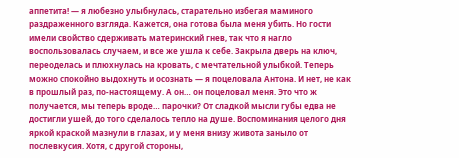аппетита! — я любезно улыбнулась, старательно избегая маминого раздраженного взгляда. Кажется, она готова была меня убить. Но гости имели свойство сдерживать материнский гнев, так что я нагло воспользовалась случаем, и все же ушла к себе. Закрыла дверь на ключ, переоделась и плюхнулась на кровать, с мечтательной улыбкой. Теперь можно спокойно выдохнуть и осознать — я поцеловала Антона. И нет, не как в прошлый раз, по-настоящему. А он… он поцеловал меня. Это что ж получается, мы теперь вроде… парочки? От сладкой мысли губы едва не достигли ушей, до того сделалось тепло на душе. Воспоминания целого дня яркой краской мазнули в глазах, и у меня внизу живота заныло от послевкусия. Хотя, с другой стороны,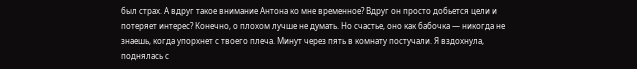был страх. А вдруг такое внимание Антона ко мне временное? Вдруг он просто добьется цели и потеряет интерес? Конечно, о плохом лучше не думать. Но счастье, оно как бабочка — никогда не знаешь, когда упорхнет с твоего плеча. Минут через пять в комнату постучали. Я вздохнула, поднялась с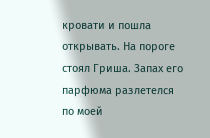кровати и пошла открывать. На пороге стоял Гриша. Запах его парфюма разлетелся по моей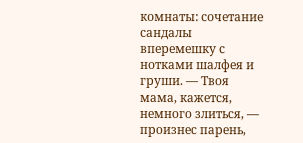комнаты: сочетание сандалы вперемешку с нотками шалфея и груши. — Твоя мама, кажется, немного злиться, — произнес парень,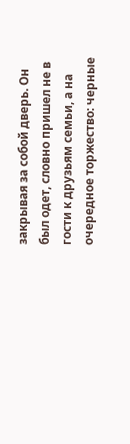закрывая за собой дверь. Он был одет, словно пришел не в гости к друзьям семьи, а на очередное торжество: черные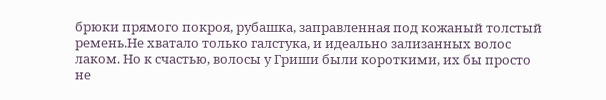брюки прямого покроя, рубашка, заправленная под кожаный толстый ремень.Не хватало только галстука, и идеально зализанных волос лаком. Но к счастью, волосы у Гриши были короткими, их бы просто не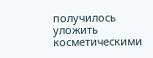получилось уложить косметическими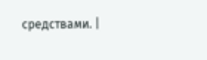средствами. |